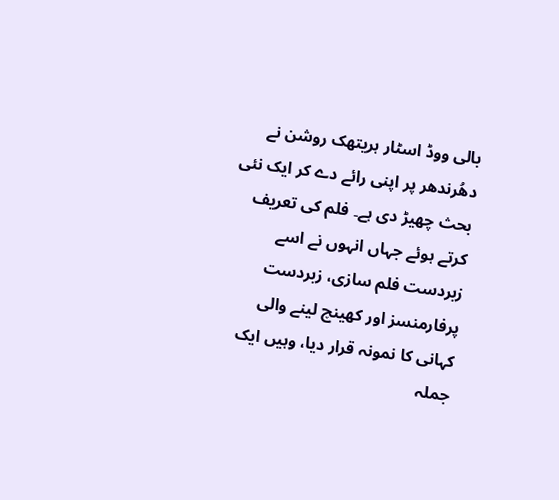بالی ووڈ اسٹار ہریتھک روشن نے دھُرندھر پر اپنی رائے دے کر ایک نئی بحث چھیڑ دی ہے۔ فلم کی تعریف کرتے ہوئے جہاں انہوں نے اسے زبردست فلم سازی، زبردست پرفارمنسز اور کھینچ لینے والی کہانی کا نمونہ قرار دیا، وہیں ایک جملہ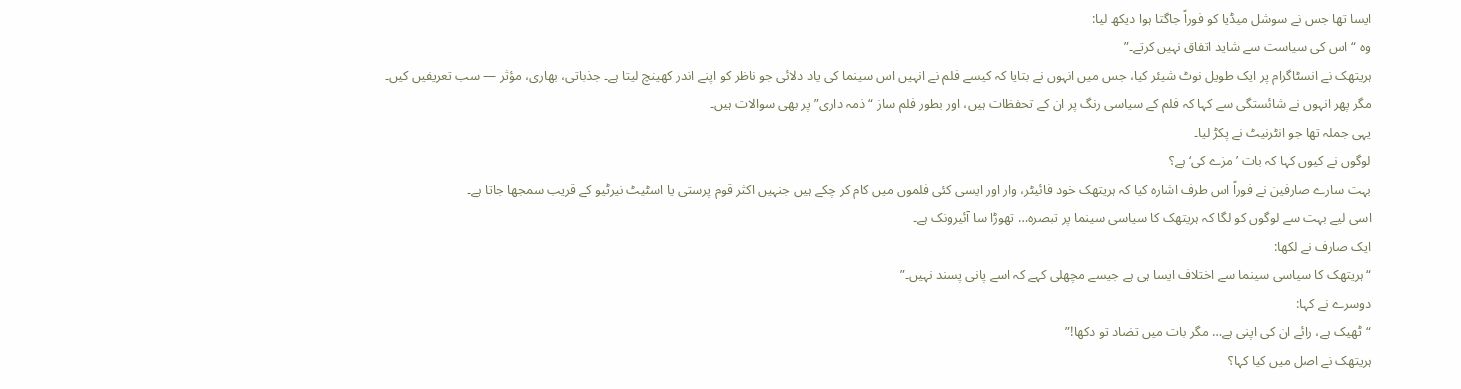ایسا تھا جس نے سوشل میڈیا کو فوراً جاگتا ہوا دیکھ لیا:
وہ “اس کی سیاست سے شاید اتفاق نہیں کرتے۔”
ہریتھک نے انسٹاگرام پر ایک طویل نوٹ شیئر کیا، جس میں انہوں نے بتایا کہ کیسے فلم نے انہیں اس سینما کی یاد دلائی جو ناظر کو اپنے اندر کھینچ لیتا ہے۔ جذباتی، بھاری، مؤثر — سب تعریفیں کیں۔
مگر پھر انہوں نے شائستگی سے کہا کہ فلم کے سیاسی رنگ پر ان کے تحفظات ہیں، اور بطور فلم ساز “ذمہ داری” پر بھی سوالات ہیں۔
یہی جملہ تھا جو انٹرنیٹ نے پکڑ لیا۔
لوگوں نے کیوں کہا کہ بات ’مزے کی‘ ہے؟
بہت سارے صارفین نے فوراً اس طرف اشارہ کیا کہ ہریتھک خود فائیٹر، وار اور ایسی کئی فلموں میں کام کر چکے ہیں جنہیں اکثر قوم پرستی یا اسٹیٹ نیرٹیو کے قریب سمجھا جاتا ہے۔
اسی لیے بہت سے لوگوں کو لگا کہ ہریتھک کا سیاسی سینما پر تبصرہ… تھوڑا سا آئیرونک ہے۔
ایک صارف نے لکھا:
“ہریتھک کا سیاسی سینما سے اختلاف ایسا ہی ہے جیسے مچھلی کہے کہ اسے پانی پسند نہیں۔”
دوسرے نے کہا:
“ٹھیک ہے، رائے ان کی اپنی ہے… مگر بات میں تضاد تو دکھا!”
ہریتھک نے اصل میں کیا کہا؟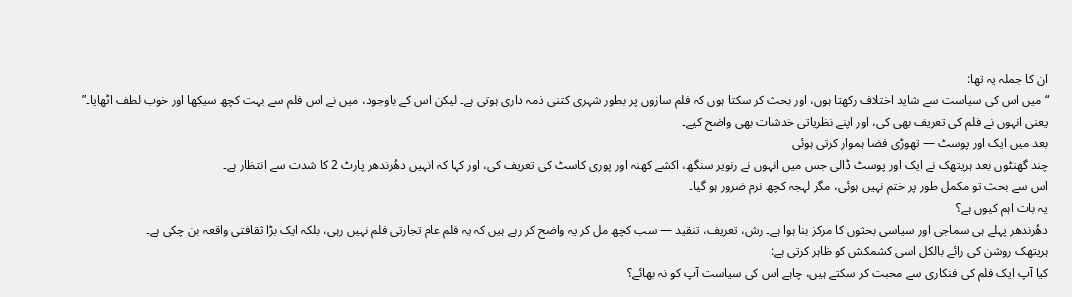ان کا جملہ یہ تھا:
“میں اس کی سیاست سے شاید اختلاف رکھتا ہوں، اور بحث کر سکتا ہوں کہ فلم سازوں پر بطور شہری کتنی ذمہ داری ہوتی ہے۔ لیکن اس کے باوجود، میں نے اس فلم سے بہت کچھ سیکھا اور خوب لطف اٹھایا۔”
یعنی انہوں نے فلم کی تعریف بھی کی، اور اپنے نظریاتی خدشات بھی واضح کیے۔
بعد میں ایک اور پوسٹ — تھوڑی فضا ہموار کرتی ہوئی
چند گھنٹوں بعد ہریتھک نے ایک اور پوسٹ ڈالی جس میں انہوں نے رنویر سنگھ، اکشے کھنہ اور پوری کاسٹ کی تعریف کی، اور کہا کہ انہیں دھُرندھر پارٹ 2 کا شدت سے انتظار ہے۔
اس سے بحث تو مکمل طور پر ختم نہیں ہوئی، مگر لہجہ کچھ نرم ضرور ہو گیا۔
یہ بات اہم کیوں ہے؟
دھُرندھر پہلے ہی سماجی اور سیاسی بحثوں کا مرکز بنا ہوا ہے۔ رش، تعریف، تنقید — سب کچھ مل کر یہ واضح کر رہے ہیں کہ یہ فلم عام تجارتی فلم نہیں رہی، بلکہ ایک بڑا ثقافتی واقعہ بن چکی ہے۔
ہریتھک روشن کی رائے بالکل اسی کشمکش کو ظاہر کرتی ہے:
کیا آپ ایک فلم کی فنکاری سے محبت کر سکتے ہیں، چاہے اس کی سیاست آپ کو نہ بھائے؟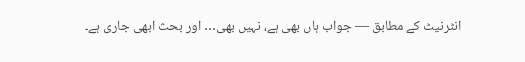انٹرنیٹ کے مطابق — جواب ہاں بھی ہے، نہیں بھی… اور بحث ابھی جاری ہے۔